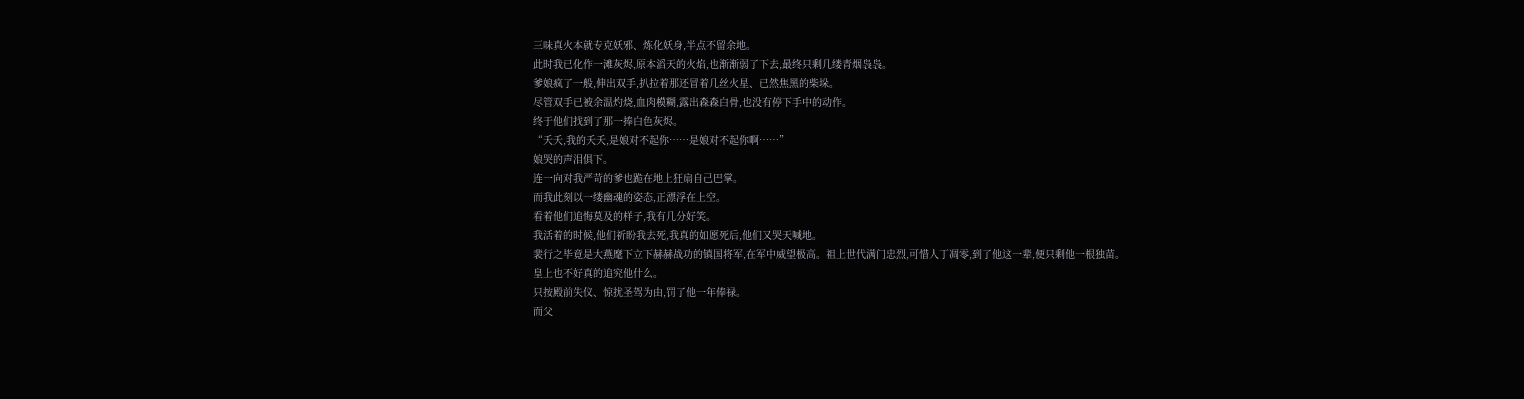三味真火本就专克妖邪、炼化妖身,半点不留余地。
此时我已化作一滩灰烬,原本滔天的火焰,也渐渐弱了下去,最终只剩几缕青烟袅袅。
爹娘疯了一般,伸出双手,扒拉着那还冒着几丝火星、已然焦黑的柴垛。
尽管双手已被余温灼烧,血肉模糊,露出森森白骨,也没有停下手中的动作。
终于他们找到了那一捧白色灰烬。
“夭夭,我的夭夭,是娘对不起你……是娘对不起你啊……”
娘哭的声泪俱下。
连一向对我严苛的爹也跪在地上狂扇自己巴掌。
而我此刻以一缕幽魂的姿态,正漂浮在上空。
看着他们追悔莫及的样子,我有几分好笑。
我活着的时候,他们祈盼我去死,我真的如愿死后,他们又哭天喊地。
裴行之毕竟是大燕麾下立下赫赫战功的镇国将军,在军中威望极高。祖上世代满门忠烈,可惜人丁凋零,到了他这一辈,便只剩他一根独苗。
皇上也不好真的追究他什么。
只按殿前失仪、惊扰圣驾为由,罚了他一年俸禄。
而父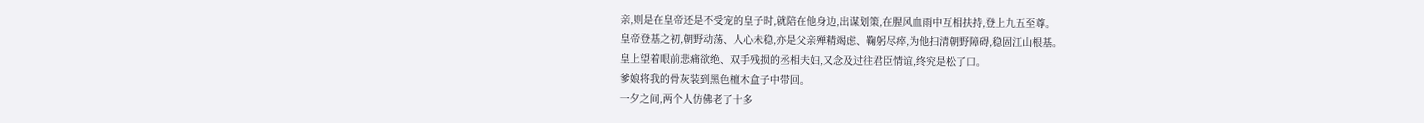亲,则是在皇帝还是不受宠的皇子时,就陪在他身边,出谋划策,在腥风血雨中互相扶持,登上九五至尊。
皇帝登基之初,朝野动荡、人心未稳,亦是父亲殚精竭虑、鞠躬尽瘁,为他扫清朝野障碍,稳固江山根基。
皇上望着眼前悲痛欲绝、双手残损的丞相夫妇,又念及过往君臣情谊,终究是松了口。
爹娘将我的骨灰装到黑色檀木盒子中带回。
一夕之间,两个人仿佛老了十多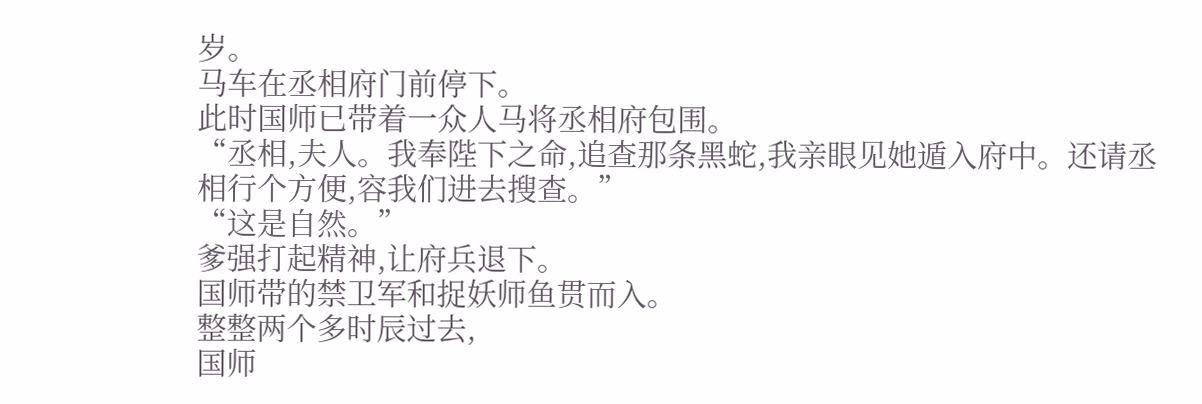岁。
马车在丞相府门前停下。
此时国师已带着一众人马将丞相府包围。
“丞相,夫人。我奉陛下之命,追查那条黑蛇,我亲眼见她遁入府中。还请丞相行个方便,容我们进去搜查。”
“这是自然。”
爹强打起精神,让府兵退下。
国师带的禁卫军和捉妖师鱼贯而入。
整整两个多时辰过去,
国师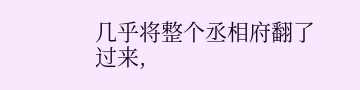几乎将整个丞相府翻了过来,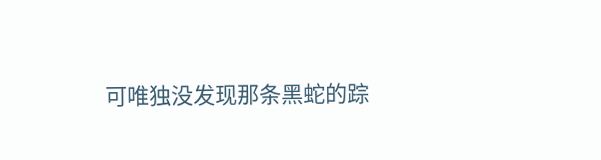可唯独没发现那条黑蛇的踪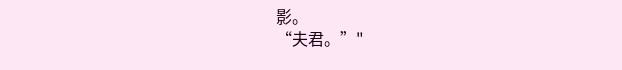影。
“夫君。”"